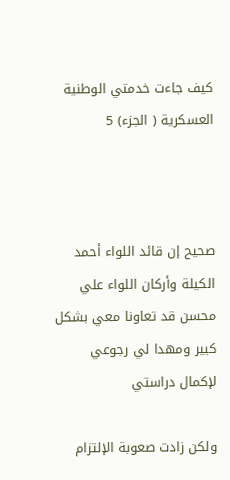كيف جاءت خدمتي الوطنية العسكرية ( الجزء) 5



صحيح إن قائد اللواء أحمد الكيلة وأركان اللواء علي محسن قد تعاونا معي بشكل كبير ومهدا لي رجوعي لإكمال دراستي

ولكن زادت صعوبة الإلتزام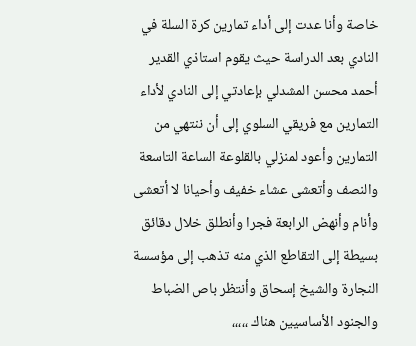خاصة وأنا عدت إلى أداء تمارين كرة السلة في النادي بعد الدراسة حيث يقوم استاذي القدير أحمد محسن المشدلي بإعادتي إلى النادي لأداء التمارين مع فريقي السلوي إلى أن ننتهي من التمارين وأعود لمنزلي بالقلوعة الساعة التاسعة والنصف وأتعشى عشاء خفيف وأحيانا لا أتعشى وأنام وأنهض الرابعة فجرا وأنطلق خلال دقائق بسيطة إلى التقاطع الذي منه تذهب إلى مؤسسة النجارة والشيخ إسحاق وأنتظر باص الضباط والجنود الأساسيين هناك ،،،،،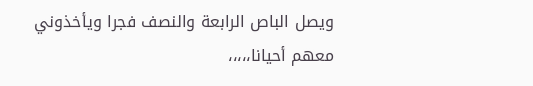ويصل الباص الرابعة والنصف فجرا ويأخذوني معهم أحيانا،،،،،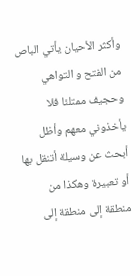وأكثر الأحيان يأتي الباص من الفتح و التواهي وحجيف ممتلئا فلا يأخذوني معهم وأظل أبحث عن وسيلة أتنقل بها أو تعبيرة وهكذا من منطقة إلى منطقة إلى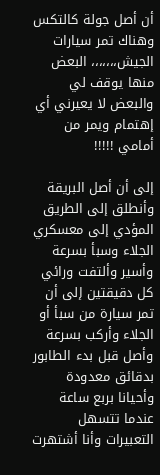أن أصل جولة كالتكس وهناك تمر سيارات الجيش،،،،،،، البعض منها يوقف لي والبعض لا يعيرني أي إهتمام ويمر من أمامي !!!!!

إلى أن أصل البريقة وأنطلق إلى الطريق المؤدي إلى معسكري الجلاء وسبأ بسرعة وأسير وألتفت ورائي كل دقيقتين إلى أن تمر سيارة من سبأ أو الجلاء وأركب بسرعة وأصل قبل بدء الطابور بدقائق معدودة وأحيانا بربع ساعة عندما تتسهل التعبيرات وأنا أشتهرت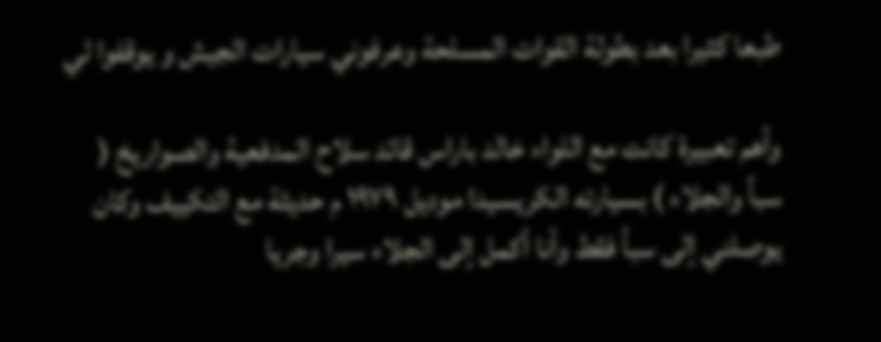طبعا كثيرا بعد بطولة القوات المسلحة وعرفوني سيارات الجيش و يوقفوا لي

وأهم تعبيرة كانت مع اللواء خالد باراس قائد سلاح المدفعية والصواريخ ( سبأ والجلاء ) بسيارته الكريسيدا موديل ١٩٧٩ م حديثة مع التكييف وكان يوصلني إلى سبأ فقط وأنا أكمل إلى الجلاء سيرا وجريا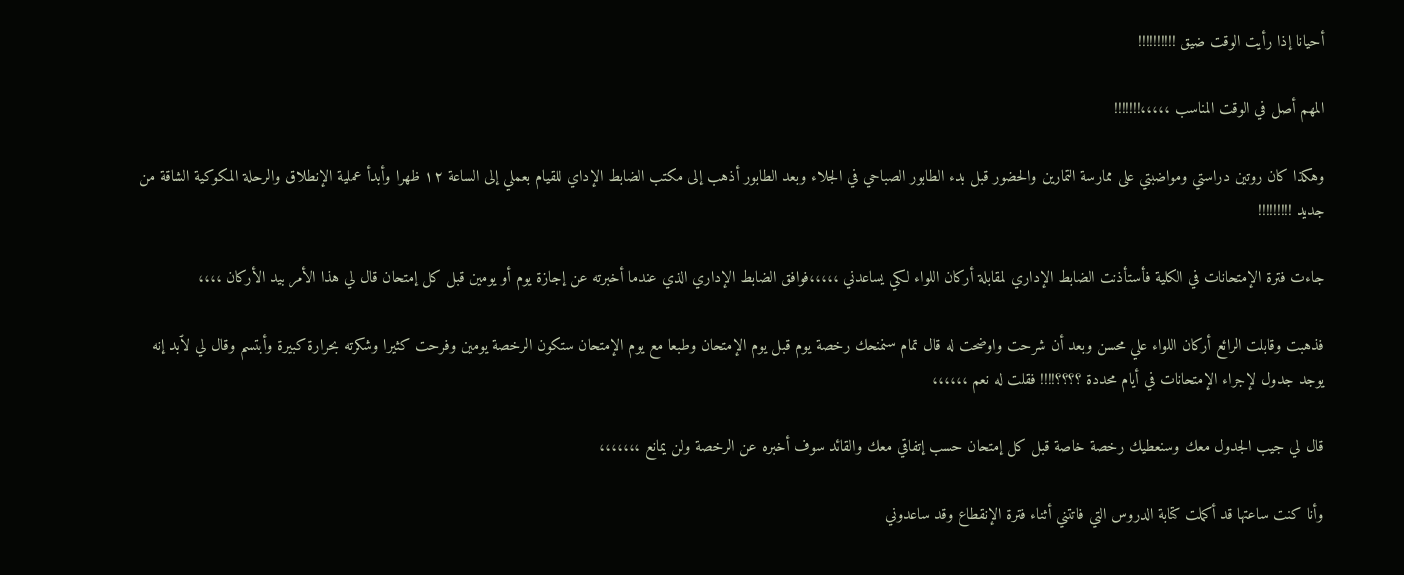أحيانا إذا رأيت الوقت ضيق !!!!!!!!!!

المهم أصل في الوقت المناسب ،،،،،!!!!!!!

وهكذا كان روتين دراستي ومواضبتي على ممارسة التمارين والحضور قبل بدء الطابور الصباحي في الجلاء وبعد الطابور أذهب إلى مكتب الضابط الإداي للقيام بعملي إلى الساعة ١٢ ظهرا وأبدأ عملية الإنطلاق والرحلة المكوكية الشاقة من جديد !!!!!!!!!

جاءت فترة الإمتحانات في الكلية فأستأذنت الضابط الإداري لمقابلة أركان اللواء لكي يساعدني ،،،،،فوافق الضابط الإداري الذي عندما أخبرته عن إجازة يوم أو يومين قبل كل إمتحان قال لي هذا الأمر بيد الأركان ،،،،

فذهبت وقابلت الرائع أركان اللواء علي محسن وبعد أن شرحت واوضحت له قال تمام سنمنحك رخصة يوم قبل يوم الإمتحان وطبعا مع يوم الإمتحان ستكون الرخصة يومين وفرحت كثيرا وشكرته بحرارة كبيرة وأبتسم وقال لي لٱبد إنه يوجد جدول لإجراء الإمتحانات في أيام محددة ؟؟؟؟!!!! فقلت له نعم ،،،،،،

قال لي جيب الجدول معك وسنعطيك رخصة خاصة قبل كل إمتحان حسب إتفاقي معك والقائد سوف أخبره عن الرخصة ولن يمانع ،،،،،،،

وأنا كنت ساعتها قد أكملت كتابة الدروس التي فاتتني أثناء فترة الإنقطاع وقد ساعدوني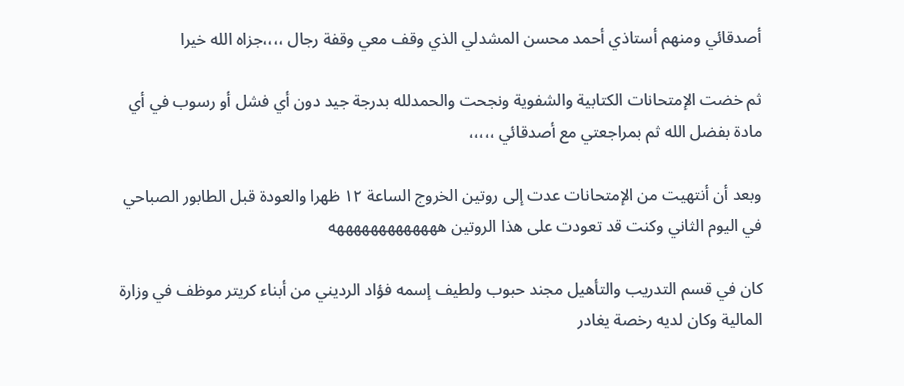أصدقائي ومنهم أستاذي أحمد محسن المشدلي الذي وقف معي وقفة رجال ،،،،جزاه الله خيرا

ثم خضت الإمتحانات الكتابية والشفوية ونجحت والحمدلله بدرجة جيد دون أي فشل أو رسوب في أي مادة بفضل الله ثم بمراجعتي مع أصدقائي ،،،،،

وبعد أن أنتهيت من الإمتحانات عدت إلى روتين الخروج الساعة ١٢ ظهرا والعودة قبل الطابور الصباحي في اليوم الثاني وكنت قد تعودت على هذا الروتين هههههههههههههه

كان في قسم التدريب والتأهيل مجند حبوب ولطيف إسمه فؤاد الرديني من أبناء كريتر موظف في وزارة المالية وكان لديه رخصة يغادر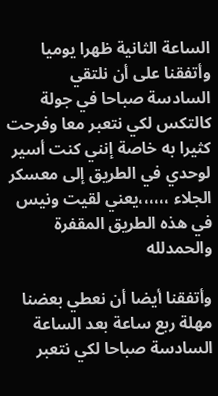الساعة الثانية ظهرا يوميا وأتفقنا على أن نلتقي السادسة صباحا في جولة كالتكس لكي نتعبر معا وفرحت كثيرا به خاصة إنني كنت أسير لوحدي في الطريق إلى معسكر الجلاء ،،،،،،يعني لقيت ونيس في هذه الطريق المقفرة والحمدلله

وأتفقنا أيضا أن نعطي بعضنا مهلة ربع ساعة بعد الساعة السادسة صباحا لكي نتعبر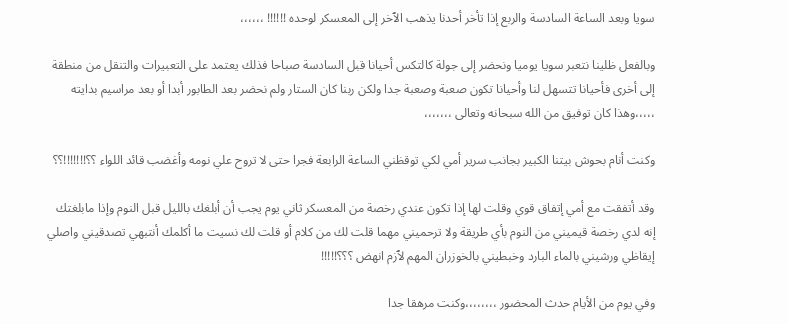سويا وبعد الساعة السادسة والربع إذا تأخر أحدنا يذهب الٱخر إلى المعسكر لوحده !!!!!! ،،،،،،

وبالفعل ظلينا نتعبر سويا يوميا ونحضر إلى جولة كالتكس أحيانا قبل السادسة صباحا فذلك يعتمد على التعبيرات والتنقل من منطقة إلى أخرى فأحيانا تتسهل لنا وأحيانا تكون صعبة وصعبة جدا ولكن ربنا كان الستار ولم نحضر بعد الطابور أبدا أو بعد مراسيم بدايته ،،،،،وهذا كان توفيق من الله سبحانه وتعالى ،،،،،،،

وكنت أنام بحوش بيتنا الكبير بجانب سرير أمي لكي توقظني الساعة الرابعة فجرا حتى لا تروح علي نومه وأغضب قائد اللواء ؟؟!!!!!!!؟؟

وقد أتفقت مع أمي إتفاق قوي وقلت لها إذا تكون عندي رخصة من المعسكر ثاني يوم يجب أن أبلغك بالليل قبل النوم وإذا مابلغتك إنه لدي رخصة قيميني من النوم بأي طريقة ولا ترحميني مهما قلت لك من كلام أو قلت لك نسيت ما أكلمك أنتبهي تصدقيني واصلي إيقاظي ورشيني بالماء البارد وخبطيني بالخوزران المهم لٱزم انهض ؟؟؟!!!!!

وفي يوم من الأيام حدث المحضور ،،،،،،،،وكنت مرهقا جدا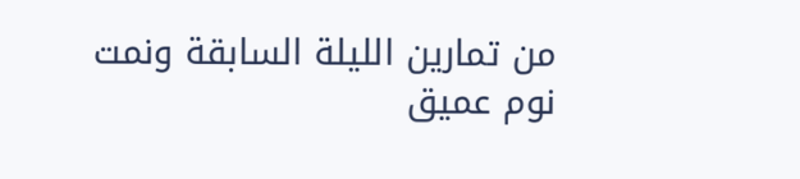من تمارين الليلة السابقة ونمت نوم عميق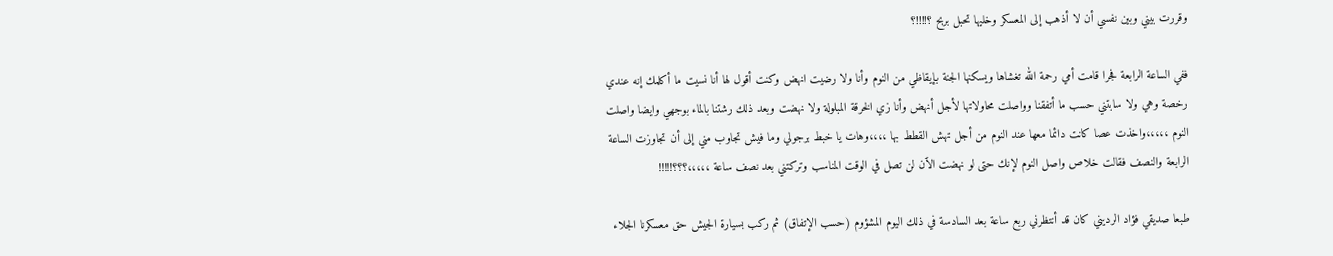وقررت بيني وبين نفسي أن لا أذهب إلى المعسكر وخليها تحبل بربح ؟!!!!؟

ففي الساعة الرابعة فجرا قامت أمي رحمة الله تغشاها ويسكنها الجنة بإيقاظي من النوم وأنا ولا رضيت انهض وكنت أقول لها أنا نسيت ما أكلمك إنه عندي رخصة وهي ولا سابتني حسب ما أتفقنا وواصلت محاولاتها لأجل أنهض وأنا زي الخرقة المبلولة ولا نهضت وبعد ذلك رشتنا بالماء بوجهي وايضا واصلت النوم ،،،،،واخذت عصا كانت دائما معها عند النوم من أجل تهش القطط بها ،،،،وهات يا خبط برجولي وما فيش تجاوب مني إلى أن تجاوزت الساعة الرابعة والنصف فقالت خلاص واصل النوم لإنك حتى لو نهضت الٱن لن تصل في الوقت المناسب وتركتني بعد نصف ساعة ،،،،،؟؟؟!!!!!

طبعا صديقي فؤاد الرديني كان قد أنتظرني ربع ساعة بعد السادسة في ذلك اليوم المشؤوم (حسب الإتفاق) ثم ركب بسيارة الجيش حق معسكرنا الجلاء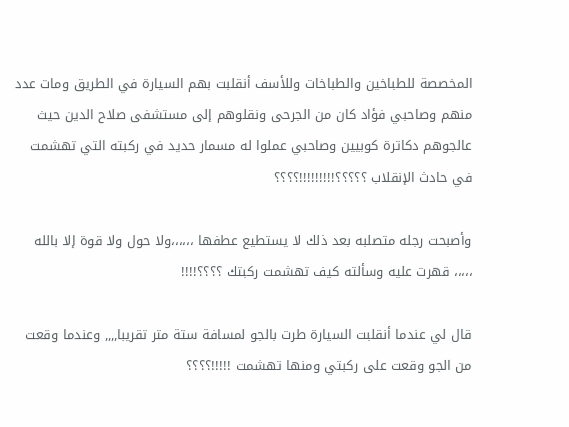المخصصة للطباخين والطباخات وللأسف أنقلبت بهم السيارة في الطريق ومات عدد منهم وصاحبي فؤاد كان من الجرحى ونقلوهم إلى مستشفى صلاح الدين حيث عالجوهم دكاترة كوبيين وصاحبي عملوا له مسمار حديد في ركبته التي تهشمت في حادث الإنقلاب ؟؟؟؟؟!!!!!!!!!؟؟؟؟

وأصبحت رجله متصلبه بعد ذلك لا يستطيع عطفها ،،،،،،ولا حول ولا قوة إلا بالله ،،،،، قهرت عليه وسألته كيف تهشمت ركبتك ؟؟؟؟!!!!

قال لي عندما أنقلبت السيارة طرت بالجو لمسافة ستة متر تقريبا,,,, وعندما وقعت من الجو وقعت على ركبتي ومنها تهشمت !!!!!؟؟؟؟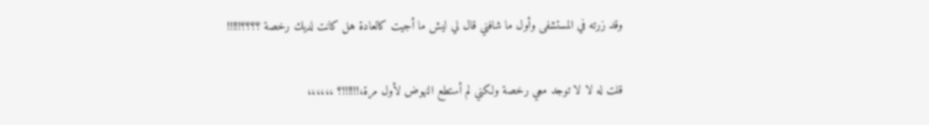وقد زرته في المستشفى وأول ما شافني قال لي ليش ما أجيت كالعادة هل كانت لديك رخصة ؟؟؟؟!!!!!

قلت له لا لا توجد معي رخصة ولكني لم أستطع النهوض لأول مرة،!!!!!!؟ ،،،،،،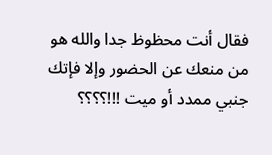فقال أنت محظوظ جدا والله هو من منعك عن الحضور وإلا فإتك جنبي ممدد أو ميت !!!؟؟؟؟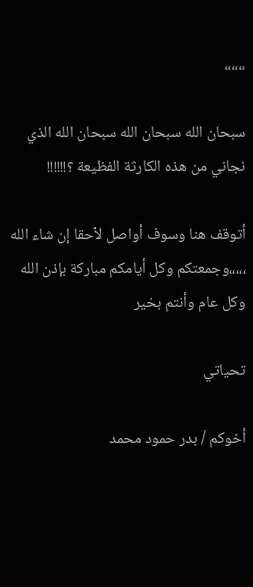،،،،،،

سبحان الله سبحان الله سبحان الله الذي نجاني من هذه الكارثة الفظيعة ؟!!!!!!

أتوقف هنا وسوف أواصل لٱحقا إن شاء الله ،،،،،وجمعتكم وكل أيامكم مباركة بإذن الله وكل عام وأنتم بخير

تحياتي

أخوكم / بدر حمود محمد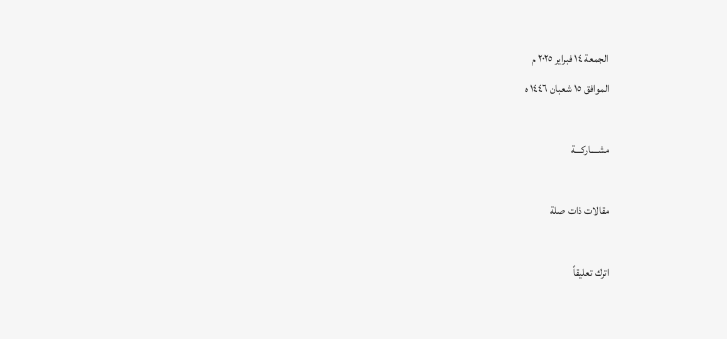الجمعة ١٤ فبراير ٢٠٢٥ م
الموافق ١٥ شعبان ١٤٤٦ ه

مشــــاركـــة

مقالات ذات صلة

اترك تعليقاً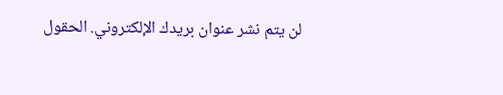لن يتم نشر عنوان بريدك الإلكتروني. الحقول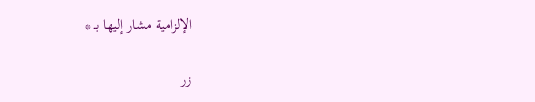الإلزامية مشار إليها بـ *

زر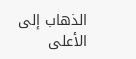الذهاب إلى الأعلى